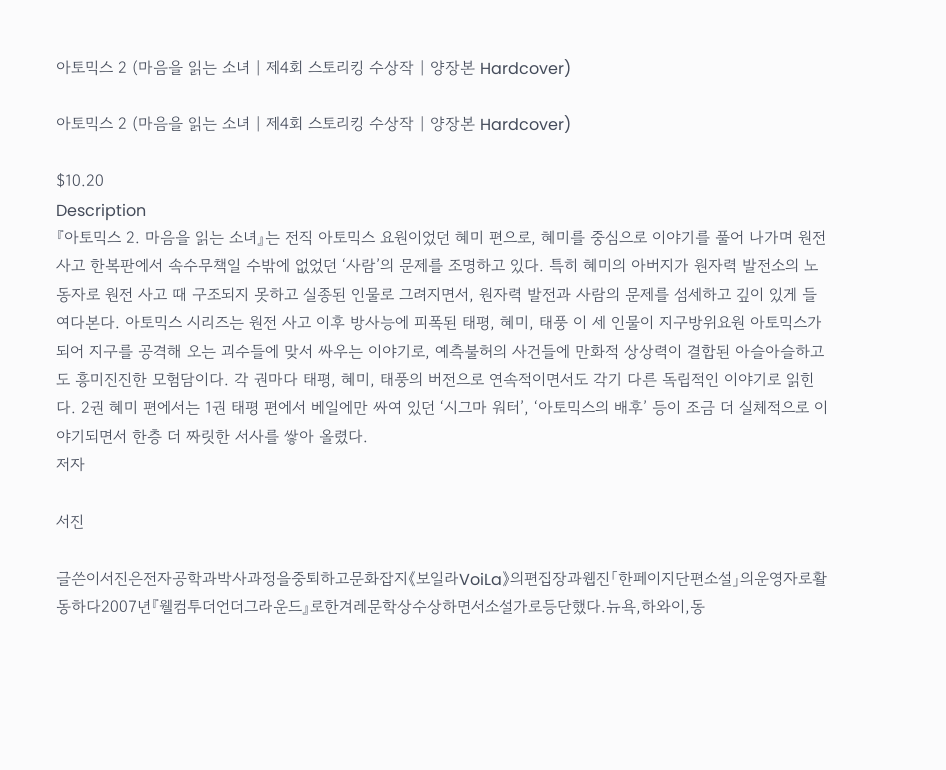아토믹스 2 (마음을 읽는 소녀 | 제4회 스토리킹 수상작 | 양장본 Hardcover)

아토믹스 2 (마음을 읽는 소녀 | 제4회 스토리킹 수상작 | 양장본 Hardcover)

$10.20
Description
『아토믹스 2. 마음을 읽는 소녀』는 전직 아토믹스 요원이었던 혜미 편으로, 혜미를 중심으로 이야기를 풀어 나가며 원전 사고 한복판에서 속수무책일 수밖에 없었던 ‘사람’의 문제를 조명하고 있다. 특히 혜미의 아버지가 원자력 발전소의 노동자로 원전 사고 때 구조되지 못하고 실종된 인물로 그려지면서, 원자력 발전과 사람의 문제를 섬세하고 깊이 있게 들여다본다. 아토믹스 시리즈는 원전 사고 이후 방사능에 피폭된 태평, 혜미, 태풍 이 세 인물이 지구방위요원 아토믹스가 되어 지구를 공격해 오는 괴수들에 맞서 싸우는 이야기로, 예측불허의 사건들에 만화적 상상력이 결합된 아슬아슬하고도 흥미진진한 모험담이다. 각 권마다 태평, 혜미, 태풍의 버전으로 연속적이면서도 각기 다른 독립적인 이야기로 읽힌다. 2권 혜미 편에서는 1권 태평 편에서 베일에만 싸여 있던 ‘시그마 워터’, ‘아토믹스의 배후’ 등이 조금 더 실체적으로 이야기되면서 한층 더 짜릿한 서사를 쌓아 올렸다.
저자

서진

글쓴이서진은전자공학과박사과정을중퇴하고문화잡지《보일라VoiLa》의편집장과웹진「한페이지단편소설」의운영자로활동하다2007년『웰컴투더언더그라운드』로한겨레문학상수상하면서소설가로등단했다.뉴욕,하와이,동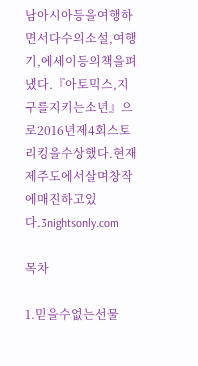남아시아등을여행하면서다수의소설,여행기,에세이등의책을펴냈다.『아토믹스,지구를지키는소년』으로2016년제4회스토리킹을수상했다.현재제주도에서살며창작에매진하고있다.3nightsonly.com

목차

1.믿을수없는선물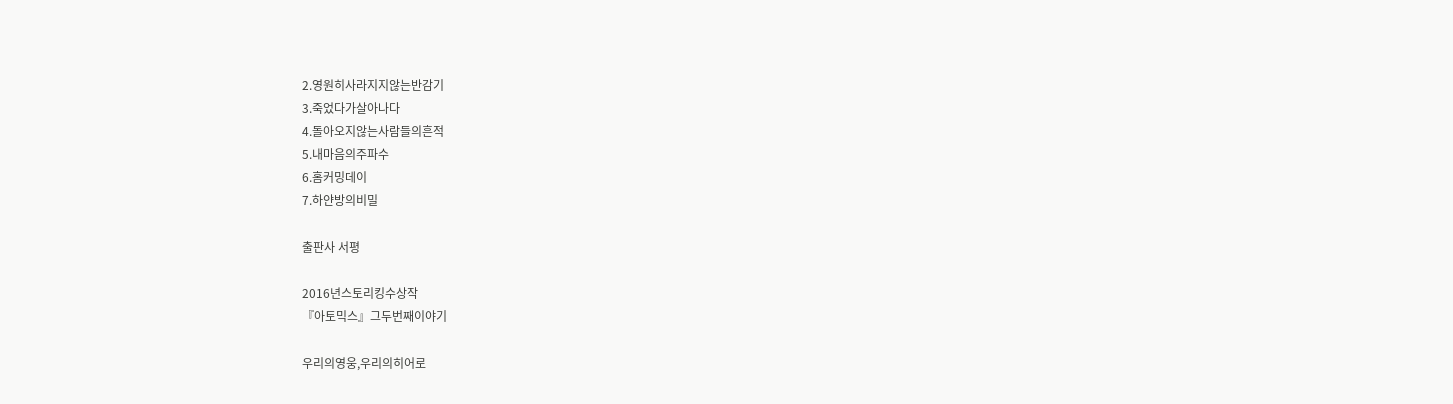2.영원히사라지지않는반감기
3.죽었다가살아나다
4.돌아오지않는사람들의흔적
5.내마음의주파수
6.홈커밍데이
7.하얀방의비밀

출판사 서평

2016년스토리킹수상작
『아토믹스』그두번째이야기

우리의영웅,우리의히어로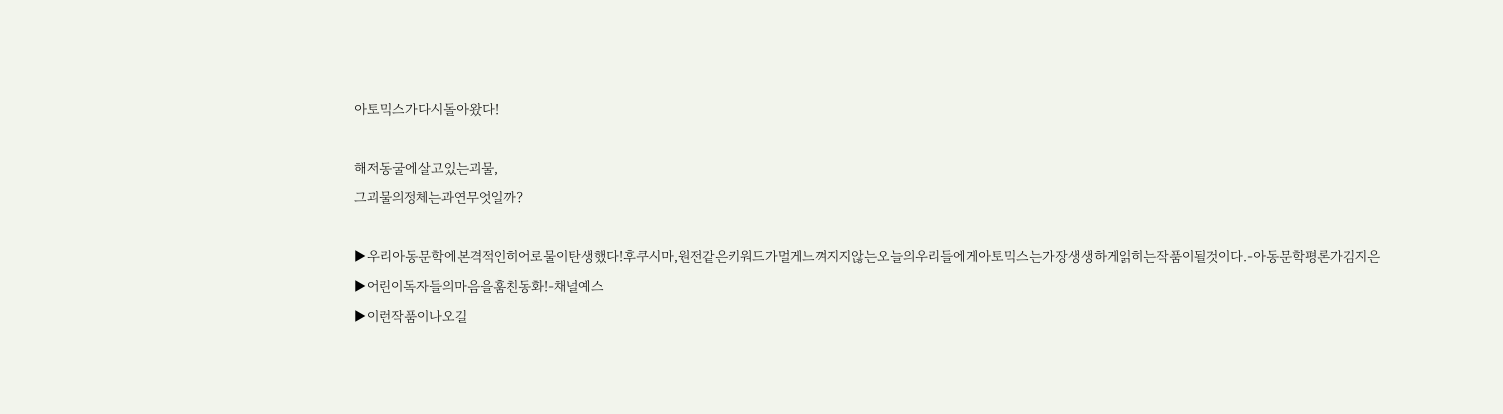아토믹스가다시돌아왔다!

해저동굴에살고있는괴물,
그괴물의정체는과연무엇일까?

▶우리아동문학에본격적인히어로물이탄생했다!후쿠시마,원전같은키워드가멀게느껴지지않는오늘의우리들에게아토믹스는가장생생하게읽히는작품이될것이다.-아동문학평론가김지은
▶어린이독자들의마음을훔친동화!-채널예스
▶이런작품이나오길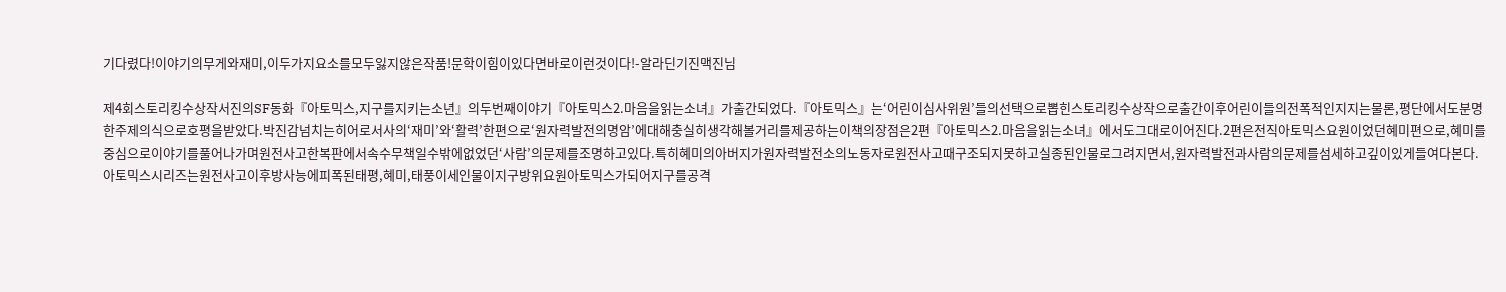기다렸다!이야기의무게와재미,이두가지요소를모두잃지않은작품!문학이힘이있다면바로이런것이다!-알라딘기진맥진님

제4회스토리킹수상작서진의SF동화『아토믹스,지구를지키는소년』의두번째이야기『아토믹스2.마음을읽는소녀』가출간되었다.『아토믹스』는‘어린이심사위원’들의선택으로뽑힌스토리킹수상작으로출간이후어린이들의전폭적인지지는물론,평단에서도분명한주제의식으로호평을받았다.박진감넘치는히어로서사의‘재미’와‘활력’한편으로‘원자력발전의명암’에대해충실히생각해볼거리를제공하는이책의장점은2편『아토믹스2.마음을읽는소녀』에서도그대로이어진다.2편은전직아토믹스요원이었던혜미편으로,혜미를중심으로이야기를풀어나가며원전사고한복판에서속수무책일수밖에없었던‘사람’의문제를조명하고있다.특히혜미의아버지가원자력발전소의노동자로원전사고때구조되지못하고실종된인물로그려지면서,원자력발전과사람의문제를섬세하고깊이있게들여다본다.
아토믹스시리즈는원전사고이후방사능에피폭된태평,혜미,태풍이세인물이지구방위요원아토믹스가되어지구를공격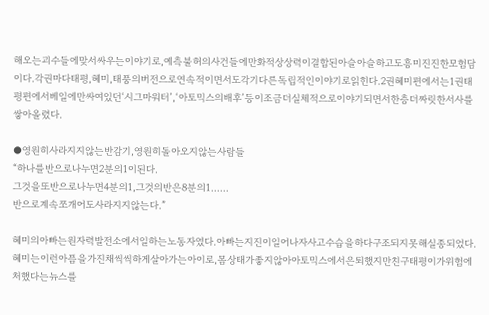해오는괴수들에맞서싸우는이야기로,예측불허의사건들에만화적상상력이결합된아슬아슬하고도흥미진진한모험담이다.각권마다태평,혜미,태풍의버전으로연속적이면서도각기다른독립적인이야기로읽힌다.2권혜미편에서는1권태평편에서베일에만싸여있던‘시그마워터’,‘아토믹스의배후’등이조금더실체적으로이야기되면서한층더짜릿한서사를쌓아올렸다.

●영원히사라지지않는반감기,영원히돌아오지않는사람들
“하나를반으로나누면2분의1이된다.
그것을또반으로나누면4분의1,그것의반은8분의1……
반으로계속쪼개어도사라지지않는다.”

혜미의아빠는원자력발전소에서일하는노동자였다.아빠는지진이일어나자사고수습을하다구조되지못해실종되었다.혜미는이런아픔을가진채씩씩하게살아가는아이로,몸상태가좋지않아아토믹스에서은퇴했지만친구태평이가위험에처했다는뉴스를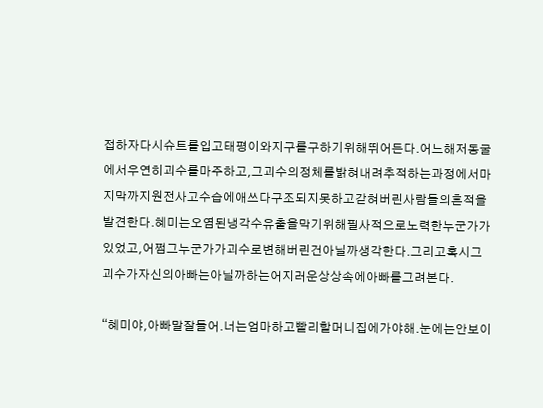접하자다시슈트를입고태평이와지구를구하기위해뛰어든다.어느해저동굴에서우연히괴수를마주하고,그괴수의정체를밝혀내려추적하는과정에서마지막까지원전사고수습에애쓰다구조되지못하고갇혀버린사람들의흔적을발견한다.혜미는오염된냉각수유출을막기위해필사적으로노력한누군가가있었고,어쩜그누군가가괴수로변해버린건아닐까생각한다.그리고혹시그괴수가자신의아빠는아닐까하는어지러운상상속에아빠를그려본다.

“혜미야,아빠말잘들어.너는엄마하고빨리할머니집에가야해.눈에는안보이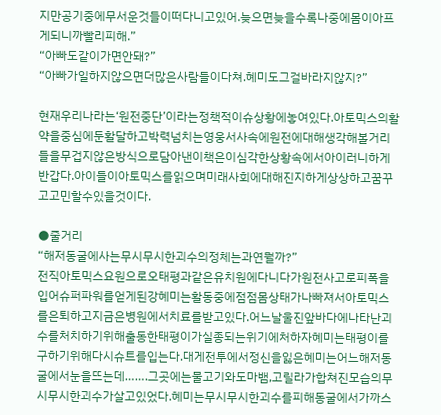지만공기중에무서운것들이떠다니고있어.늦으면늦을수록나중에몸이아프게되니까빨리피해.”
“아빠도같이가면안돼?”
“아빠가일하지않으면더많은사람들이다쳐.혜미도그걸바라지않지?”

현재우리나라는‘원전중단’이라는정책적이슈상황에놓여있다.아토믹스의활약을중심에둔활달하고박력넘치는영웅서사속에원전에대해생각해볼거리들을무겁지않은방식으로담아낸이책은이심각한상황속에서아이러니하게반갑다.아이들이아토믹스를읽으며미래사회에대해진지하게상상하고꿈꾸고고민할수있을것이다.

●줄거리
“해저동굴에사는무시무시한괴수의정체는과연뭘까?”
전직아토믹스요원으로오태평과같은유치원에다니다가원전사고로피폭을입어슈퍼파워를얻게된강혜미는활동중에점점몸상태가나빠져서아토믹스를은퇴하고지금은병원에서치료를받고있다.어느날울진앞바다에나타난괴수를처치하기위해출동한태평이가실종되는위기에처하자혜미는태평이를구하기위해다시슈트를입는다.대게전투에서정신을잃은혜미는어느해저동굴에서눈을뜨는데…….그곳에는물고기와도마뱀,고릴라가합쳐진모습의무시무시한괴수가살고있었다.혜미는무시무시한괴수를피해동굴에서가까스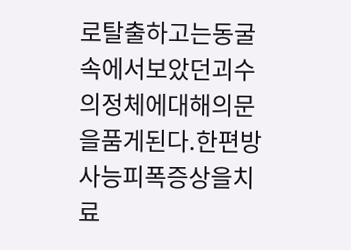로탈출하고는동굴속에서보았던괴수의정체에대해의문을품게된다.한편방사능피폭증상을치료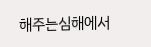해주는심해에서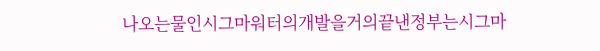나오는물인시그마워터의개발을거의끝낸정부는시그마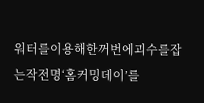워터를이용해한꺼번에괴수를잡는작전명‘홈커밍데이’를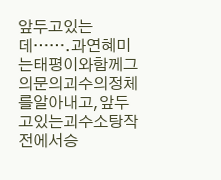앞두고있는데…….과연혜미는태평이와함께그의문의괴수의정체를알아내고,앞두고있는괴수소탕작전에서승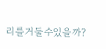리를거둘수있을까?